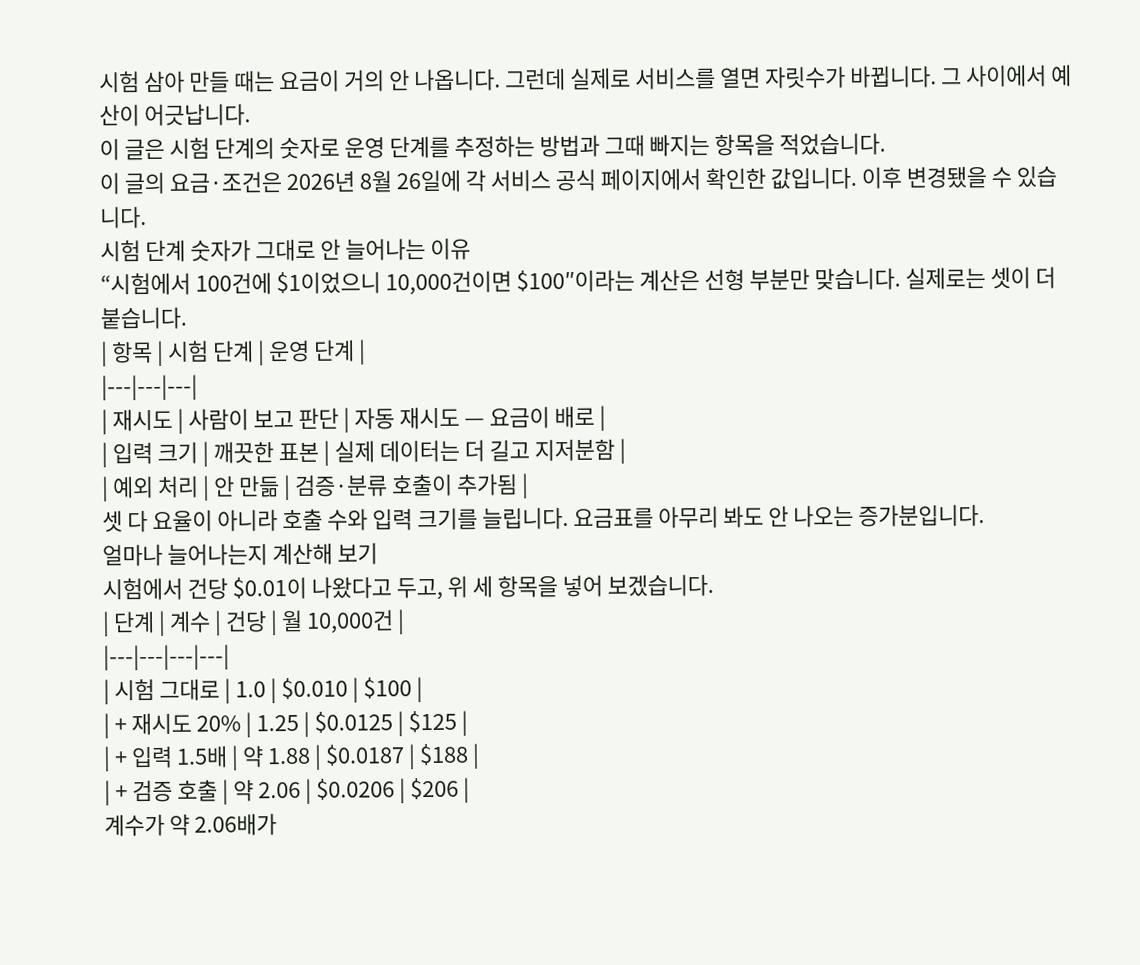시험 삼아 만들 때는 요금이 거의 안 나옵니다. 그런데 실제로 서비스를 열면 자릿수가 바뀝니다. 그 사이에서 예산이 어긋납니다.
이 글은 시험 단계의 숫자로 운영 단계를 추정하는 방법과 그때 빠지는 항목을 적었습니다.
이 글의 요금·조건은 2026년 8월 26일에 각 서비스 공식 페이지에서 확인한 값입니다. 이후 변경됐을 수 있습니다.
시험 단계 숫자가 그대로 안 늘어나는 이유
“시험에서 100건에 $1이었으니 10,000건이면 $100″이라는 계산은 선형 부분만 맞습니다. 실제로는 셋이 더 붙습니다.
| 항목 | 시험 단계 | 운영 단계 |
|---|---|---|
| 재시도 | 사람이 보고 판단 | 자동 재시도 — 요금이 배로 |
| 입력 크기 | 깨끗한 표본 | 실제 데이터는 더 길고 지저분함 |
| 예외 처리 | 안 만듦 | 검증·분류 호출이 추가됨 |
셋 다 요율이 아니라 호출 수와 입력 크기를 늘립니다. 요금표를 아무리 봐도 안 나오는 증가분입니다.
얼마나 늘어나는지 계산해 보기
시험에서 건당 $0.01이 나왔다고 두고, 위 세 항목을 넣어 보겠습니다.
| 단계 | 계수 | 건당 | 월 10,000건 |
|---|---|---|---|
| 시험 그대로 | 1.0 | $0.010 | $100 |
| + 재시도 20% | 1.25 | $0.0125 | $125 |
| + 입력 1.5배 | 약 1.88 | $0.0187 | $188 |
| + 검증 호출 | 약 2.06 | $0.0206 | $206 |
계수가 약 2.06배가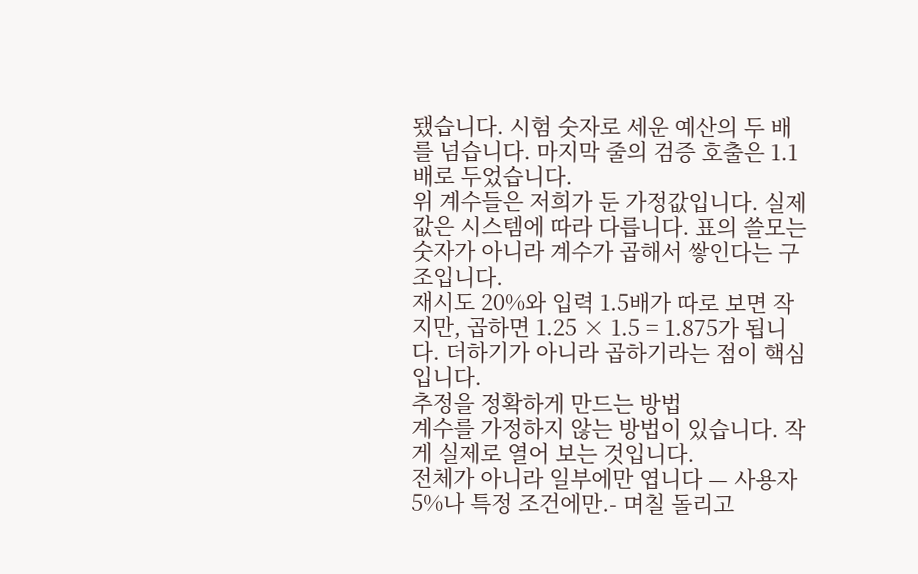됐습니다. 시험 숫자로 세운 예산의 두 배를 넘습니다. 마지막 줄의 검증 호출은 1.1배로 두었습니다.
위 계수들은 저희가 둔 가정값입니다. 실제 값은 시스템에 따라 다릅니다. 표의 쓸모는 숫자가 아니라 계수가 곱해서 쌓인다는 구조입니다.
재시도 20%와 입력 1.5배가 따로 보면 작지만, 곱하면 1.25 × 1.5 = 1.875가 됩니다. 더하기가 아니라 곱하기라는 점이 핵심입니다.
추정을 정확하게 만드는 방법
계수를 가정하지 않는 방법이 있습니다. 작게 실제로 열어 보는 것입니다.
전체가 아니라 일부에만 엽니다 — 사용자 5%나 특정 조건에만.- 며칠 돌리고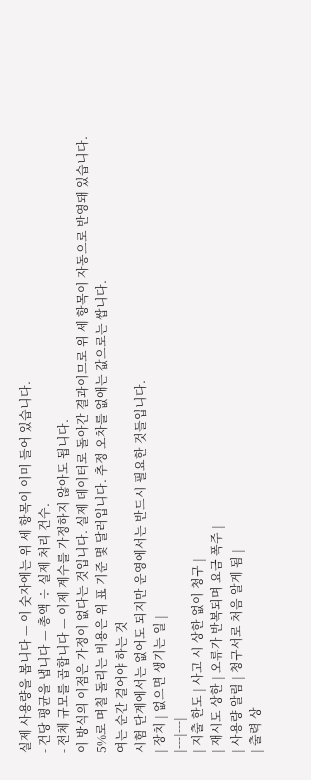실제 사용량을 봅니다 — 이 숫자에는 위 세 항목이 이미 들어 있습니다.
- 건당 평균을 냅니다 — 총액 ÷ 실제 처리 건수.
- 전체 규모를 곱합니다 — 이제 계수를 가정하지 않아도 됩니다.
이 방식의 이점은 가정이 없다는 것입니다. 실제 데이터로 돌아간 결과이므로 위 세 항목이 자동으로 반영돼 있습니다.
5%로 며칠 돌리는 비용은 위 표 기준 몇 달러입니다. 추정 오차를 없애는 값으로는 쌉니다.
여는 순간 걸어야 하는 것
시험 단계에서는 없어도 되지만 운영에서는 반드시 필요한 것들입니다.
| 장치 | 없으면 생기는 일 |
|---|---|
| 지출 한도 | 사고 시 상한 없이 청구 |
| 재시도 상한 | 오류가 반복되며 요금 폭주 |
| 사용량 알림 | 청구서로 처음 알게 됨 |
| 출력 상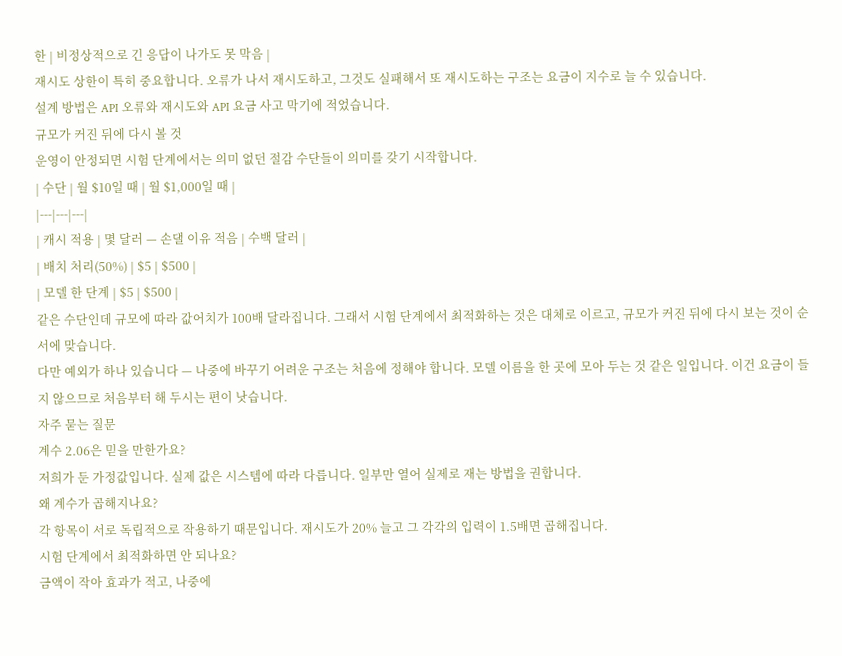한 | 비정상적으로 긴 응답이 나가도 못 막음 |
재시도 상한이 특히 중요합니다. 오류가 나서 재시도하고, 그것도 실패해서 또 재시도하는 구조는 요금이 지수로 늘 수 있습니다.
설계 방법은 API 오류와 재시도와 API 요금 사고 막기에 적었습니다.
규모가 커진 뒤에 다시 볼 것
운영이 안정되면 시험 단계에서는 의미 없던 절감 수단들이 의미를 갖기 시작합니다.
| 수단 | 월 $10일 때 | 월 $1,000일 때 |
|---|---|---|
| 캐시 적용 | 몇 달러 — 손댈 이유 적음 | 수백 달러 |
| 배치 처리(50%) | $5 | $500 |
| 모델 한 단계 | $5 | $500 |
같은 수단인데 규모에 따라 값어치가 100배 달라집니다. 그래서 시험 단계에서 최적화하는 것은 대체로 이르고, 규모가 커진 뒤에 다시 보는 것이 순서에 맞습니다.
다만 예외가 하나 있습니다 — 나중에 바꾸기 어려운 구조는 처음에 정해야 합니다. 모델 이름을 한 곳에 모아 두는 것 같은 일입니다. 이건 요금이 들지 않으므로 처음부터 해 두시는 편이 낫습니다.
자주 묻는 질문
계수 2.06은 믿을 만한가요?
저희가 둔 가정값입니다. 실제 값은 시스템에 따라 다릅니다. 일부만 열어 실제로 재는 방법을 권합니다.
왜 계수가 곱해지나요?
각 항목이 서로 독립적으로 작용하기 때문입니다. 재시도가 20% 늘고 그 각각의 입력이 1.5배면 곱해집니다.
시험 단계에서 최적화하면 안 되나요?
금액이 작아 효과가 적고, 나중에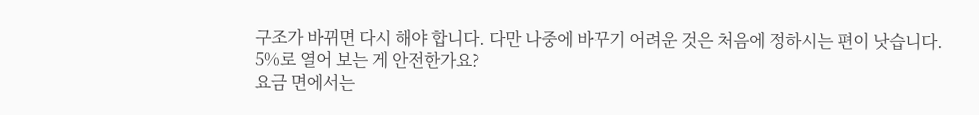구조가 바뀌면 다시 해야 합니다. 다만 나중에 바꾸기 어려운 것은 처음에 정하시는 편이 낫습니다.
5%로 열어 보는 게 안전한가요?
요금 면에서는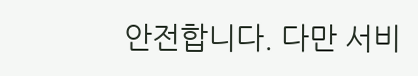안전합니다. 다만 서비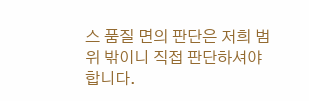스 품질 면의 판단은 저희 범위 밖이니 직접 판단하셔야 합니다.